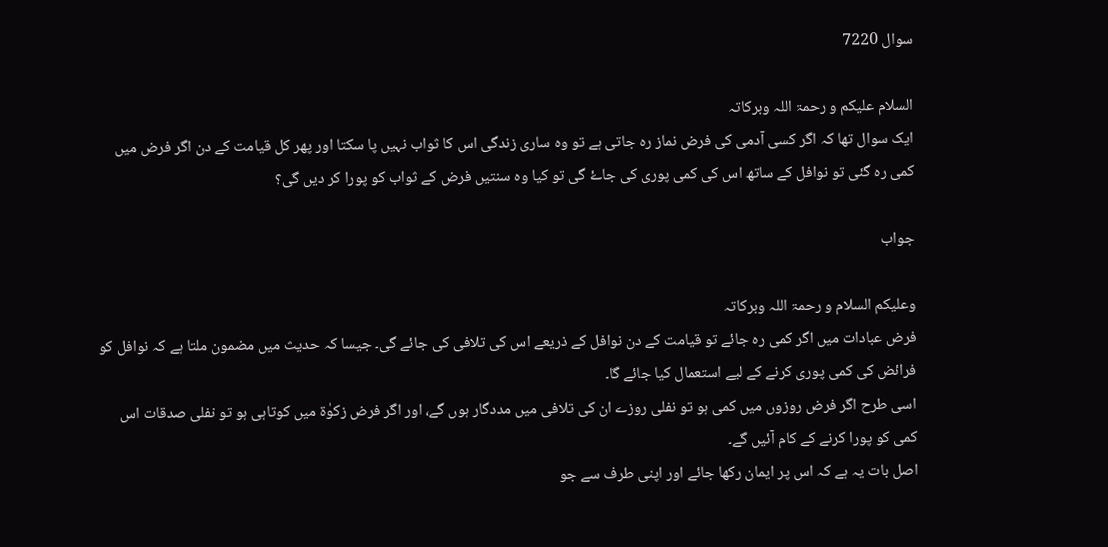سوال 7220

السلام علیکم و رحمۃ اللہ وبرکاتہ
ایک سوال تھا کہ اگر کسی آدمی کی فرض نماز رہ جاتی ہے تو وہ ساری زندگی اس کا ثواب نہیں پا سکتا اور پھر کل قیامت کے دن اگر فرض میں کمی رہ گئی تو نوافل کے ساتھ اس کی کمی پوری کی جاۓ گی تو کیا وہ سنتیں فرض کے ثواب کو پورا کر دیں گی؟

جواب

وعلیکم السلام و رحمۃ اللہ وبرکاتہ
فرض عبادات میں اگر کمی رہ جائے تو قیامت کے دن نوافل کے ذریعے اس کی تلافی کی جائے گی۔ جیسا کہ حدیث میں مضمون ملتا ہے کہ نوافل کو فرائض کی کمی پوری کرنے کے لیے استعمال کیا جائے گا۔
اسی طرح اگر فرض روزوں میں کمی ہو تو نفلی روزے ان کی تلافی میں مددگار ہوں گے، اور اگر فرض زکوٰۃ میں کوتاہی ہو تو نفلی صدقات اس کمی کو پورا کرنے کے کام آئیں گے۔
اصل بات یہ ہے کہ اس پر ایمان رکھا جائے اور اپنی طرف سے جو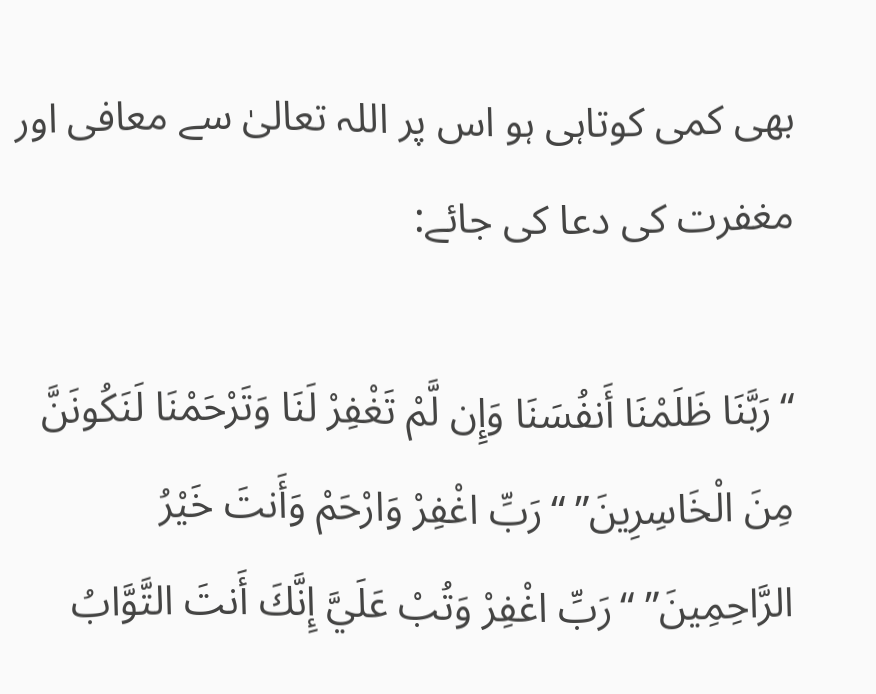بھی کمی کوتاہی ہو اس پر اللہ تعالیٰ سے معافی اور مغفرت کی دعا کی جائے:

“رَبَّنَا ظَلَمْنَا أَنفُسَنَا وَإِن لَّمْ تَغْفِرْ لَنَا وَتَرْحَمْنَا لَنَكُونَنَّ مِنَ الْخَاسِرِينَ” “رَبِّ اغْفِرْ وَارْحَمْ وَأَنتَ خَيْرُ الرَّاحِمِينَ” “رَبِّ اغْفِرْ وَتُبْ عَلَيَّ إِنَّكَ أَنتَ التَّوَّابُ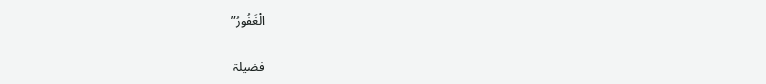الْغَفُورُ”

فضیلۃ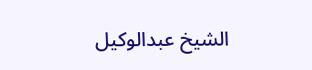الشیخ عبدالوکیل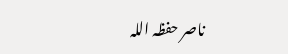ناصر حفظہ اللہ